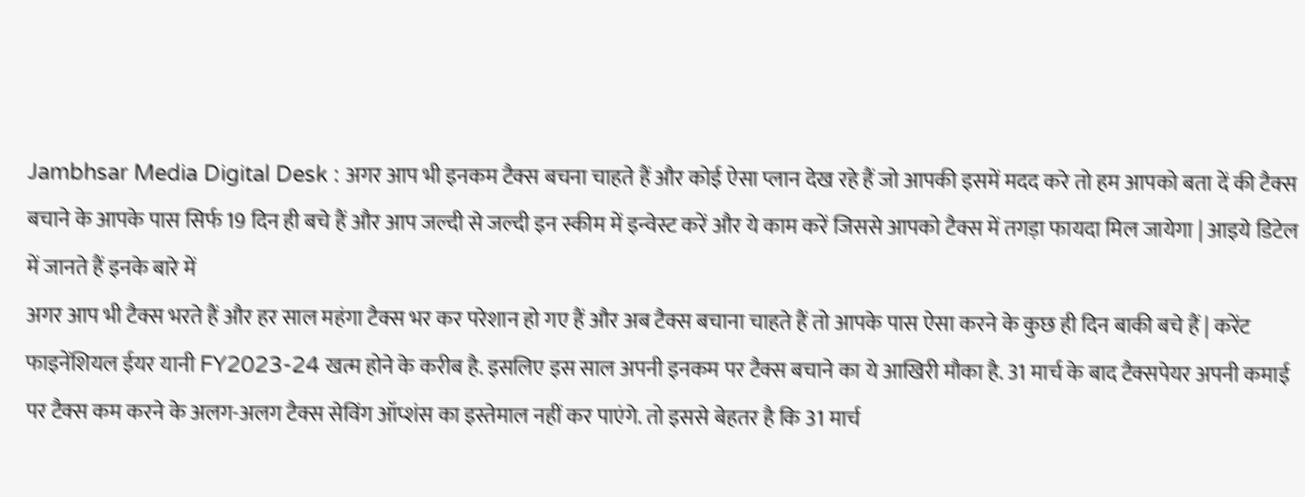Jambhsar Media Digital Desk : अगर आप भी इनकम टैक्स बचना चाहते हैं और कोई ऐसा प्लान देख रहे हैं जो आपकी इसमें मदद करे तो हम आपको बता दें की टैक्स बचाने के आपके पास सिर्फ 19 दिन ही बचे हैं और आप जल्दी से जल्दी इन स्कीम में इन्वेस्ट करें और ये काम करें जिससे आपको टैक्स में तगड़ा फायदा मिल जायेगा | आइये डिटेल में जानते हैं इनके बारे में
अगर आप भी टैक्स भरते हैं और हर साल महंगा टैक्स भर कर परेशान हो गए हैं और अब टैक्स बचाना चाहते हैं तो आपके पास ऐसा करने के कुछ ही दिन बाकी बचे हैं | करेंट फाइनेंशियल ईयर यानी FY2023-24 खत्म होने के करीब है. इसलिए इस साल अपनी इनकम पर टैक्स बचाने का ये आखिरी मौका है. 31 मार्च के बाद टैक्सपेयर अपनी कमाई पर टैक्स कम करने के अलग-अलग टैक्स सेविंग ऑप्शंस का इस्तेमाल नहीं कर पाएंगे. तो इससे बेहतर है कि 31 मार्च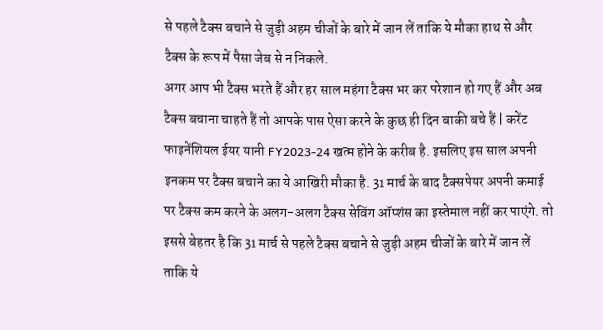से पहले टैक्स बचाने से जुड़ी अहम चीजों के बारे में जान लें ताकि ये मौका हाथ से और टैक्स के रूप में पैसा जेब से न निकले.
अगर आप भी टैक्स भरते हैं और हर साल महंगा टैक्स भर कर परेशान हो गए हैं और अब टैक्स बचाना चाहते हैं तो आपके पास ऐसा करने के कुछ ही दिन बाकी बचे हैं | करेंट फाइनेंशियल ईयर यानी FY2023-24 खत्म होने के करीब है. इसलिए इस साल अपनी इनकम पर टैक्स बचाने का ये आखिरी मौका है. 31 मार्च के बाद टैक्सपेयर अपनी कमाई पर टैक्स कम करने के अलग-अलग टैक्स सेविंग ऑप्शंस का इस्तेमाल नहीं कर पाएंगे. तो इससे बेहतर है कि 31 मार्च से पहले टैक्स बचाने से जुड़ी अहम चीजों के बारे में जान लें ताकि ये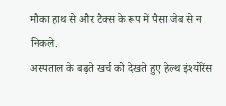मौका हाथ से और टैक्स के रूप में पैसा जेब से न निकले.
अस्पताल के बढ़ते खर्च को देखते हुए हेल्थ इंश्योरेंस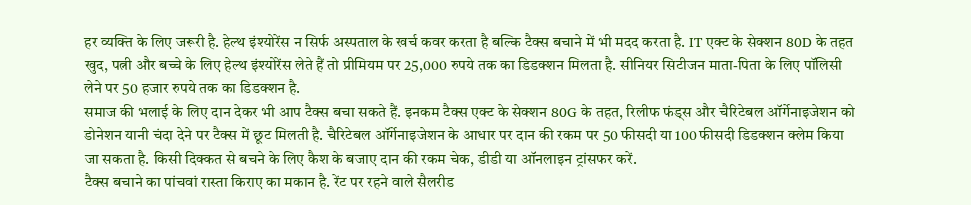हर व्यक्ति के लिए जरूरी है. हेल्थ इंश्योरेंस न सिर्फ अस्पताल के खर्च कवर करता है बल्कि टैक्स बचाने में भी मदद करता है. IT एक्ट के सेक्शन 80D के तहत खुद, पत्नी और बच्चे के लिए हेल्थ इंश्योरेंस लेते हैं तो प्रीमियम पर 25,000 रुपये तक का डिडक्शन मिलता है. सीनियर सिटीजन माता-पिता के लिए पॉलिसी लेने पर 50 हजार रुपये तक का डिडक्शन है.
समाज की भलाई के लिए दान देकर भी आप टैक्स बचा सकते हैं. इनकम टैक्स एक्ट के सेक्शन 80G के तहत, रिलीफ फंड्स और चैरिटेबल ऑर्गेनाइजेशन को डोनेशन यानी चंदा देने पर टैक्स में छूट मिलती है. चैरिटेबल ऑर्गेनाइजेशन के आधार पर दान की रकम पर 50 फीसदी या 100 फीसदी डिडक्शन क्लेम किया जा सकता है. किसी दिक्कत से बचने के लिए कैश के बजाए दान की रकम चेक, डीडी या ऑनलाइन ट्रांसफर करें.
टैक्स बचाने का पांचवां रास्ता किराए का मकान है. रेंट पर रहने वाले सैलरीड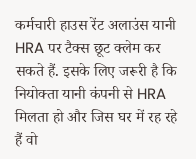कर्मचारी हाउस रेंट अलाउंस यानी HRA पर टैक्स छूट क्लेम कर सकते हैं. इसके लिए जरूरी है कि नियोक्ता यानी कंपनी से HRA मिलता हो और जिस घर में रह रहे हैं वो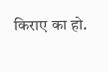किराए का हो.